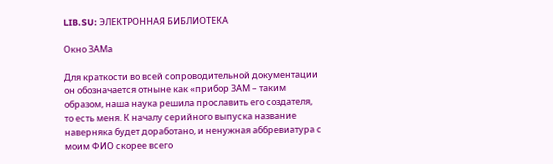LIB.SU: ЭЛЕКТРОННАЯ БИБЛИОТЕКА

Окно ЗАМа

Для краткости во всей сопроводительной документации он обозначается отныне как «прибор ЗАМ – таким образом, наша наука решила прославить его создателя, то есть меня. К началу серийного выпуска название наверняка будет доработано, и ненужная аббревиатура с моим ФИО скорее всего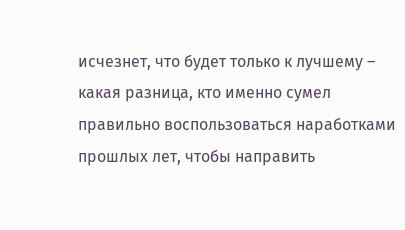исчезнет, что будет только к лучшему – какая разница, кто именно сумел правильно воспользоваться наработками прошлых лет, чтобы направить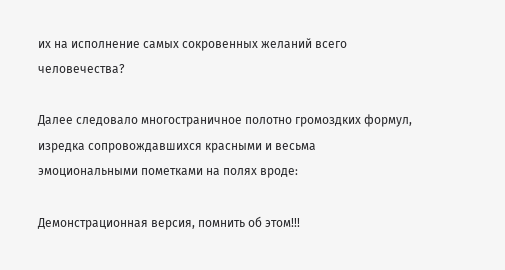их на исполнение самых сокровенных желаний всего человечества?

Далее следовало многостраничное полотно громоздких формул, изредка сопровождавшихся красными и весьма эмоциональными пометками на полях вроде:

Демонстрационная версия, помнить об этом!!!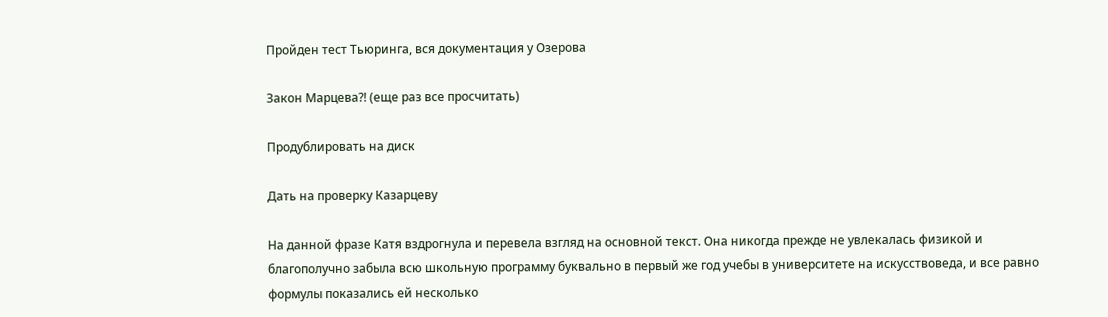Пройден тест Тьюринга, вся документация у Озерова

Закон Марцева?! (еще раз все просчитать)

Продублировать на диск

Дать на проверку Казарцеву

На данной фразе Катя вздрогнула и перевела взгляд на основной текст. Она никогда прежде не увлекалась физикой и благополучно забыла всю школьную программу буквально в первый же год учебы в университете на искусствоведа, и все равно формулы показались ей несколько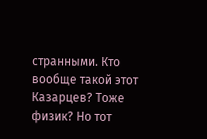странными. Кто вообще такой этот Казарцев? Тоже физик? Но тот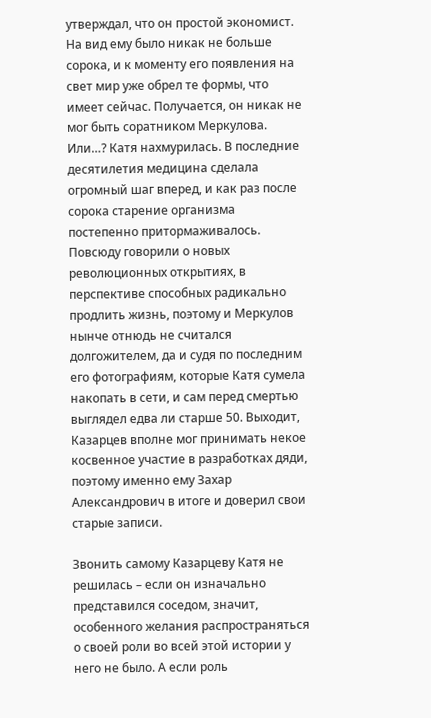утверждал, что он простой экономист. На вид ему было никак не больше сорока, и к моменту его появления на свет мир уже обрел те формы, что имеет сейчас. Получается, он никак не мог быть соратником Меркулова. Или…? Катя нахмурилась. В последние десятилетия медицина сделала огромный шаг вперед, и как раз после сорока старение организма постепенно притормаживалось. Повсюду говорили о новых революционных открытиях, в перспективе способных радикально продлить жизнь, поэтому и Меркулов нынче отнюдь не считался долгожителем, да и судя по последним его фотографиям, которые Катя сумела накопать в сети, и сам перед смертью выглядел едва ли старше 50. Выходит, Казарцев вполне мог принимать некое косвенное участие в разработках дяди, поэтому именно ему Захар Александрович в итоге и доверил свои старые записи.

Звонить самому Казарцеву Катя не решилась – если он изначально представился соседом, значит, особенного желания распространяться о своей роли во всей этой истории у него не было. А если роль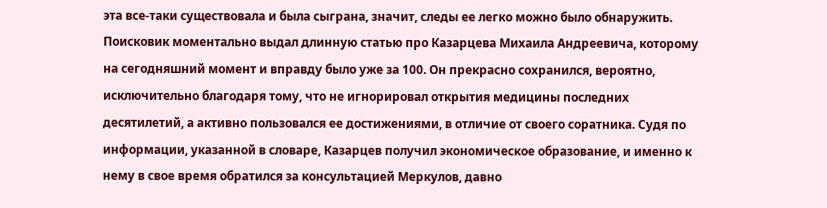эта все‑таки существовала и была сыграна, значит, следы ее легко можно было обнаружить. Поисковик моментально выдал длинную статью про Казарцева Михаила Андреевича, которому на сегодняшний момент и вправду было уже за 100. Он прекрасно сохранился, вероятно, исключительно благодаря тому, что не игнорировал открытия медицины последних десятилетий, а активно пользовался ее достижениями, в отличие от своего соратника. Судя по информации, указанной в словаре, Казарцев получил экономическое образование, и именно к нему в свое время обратился за консультацией Меркулов, давно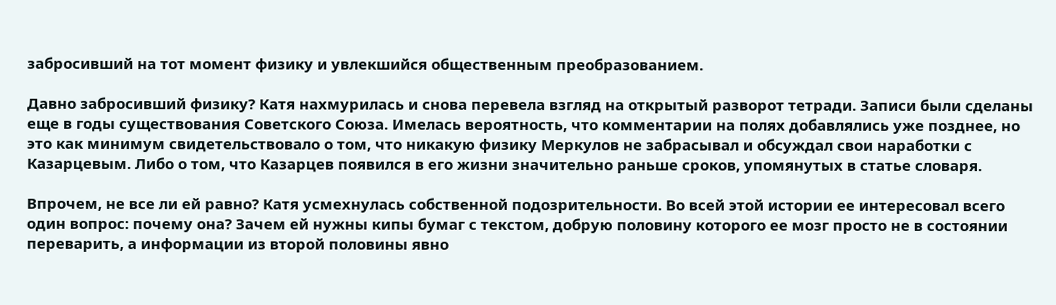забросивший на тот момент физику и увлекшийся общественным преобразованием.

Давно забросивший физику? Катя нахмурилась и снова перевела взгляд на открытый разворот тетради. Записи были сделаны еще в годы существования Советского Союза. Имелась вероятность, что комментарии на полях добавлялись уже позднее, но это как минимум свидетельствовало о том, что никакую физику Меркулов не забрасывал и обсуждал свои наработки с Казарцевым. Либо о том, что Казарцев появился в его жизни значительно раньше сроков, упомянутых в статье словаря.

Впрочем, не все ли ей равно? Катя усмехнулась собственной подозрительности. Во всей этой истории ее интересовал всего один вопрос: почему она? Зачем ей нужны кипы бумаг с текстом, добрую половину которого ее мозг просто не в состоянии переварить, а информации из второй половины явно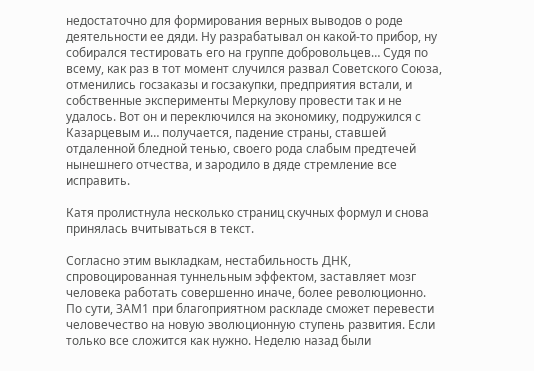недостаточно для формирования верных выводов о роде деятельности ее дяди. Ну разрабатывал он какой‑то прибор, ну собирался тестировать его на группе добровольцев… Судя по всему, как раз в тот момент случился развал Советского Союза, отменились госзаказы и госзакупки, предприятия встали, и собственные эксперименты Меркулову провести так и не удалось. Вот он и переключился на экономику, подружился с Казарцевым и… получается, падение страны, ставшей отдаленной бледной тенью, своего рода слабым предтечей нынешнего отчества, и зародило в дяде стремление все исправить.

Катя пролистнула несколько страниц скучных формул и снова принялась вчитываться в текст.

Согласно этим выкладкам, нестабильность ДНК, спровоцированная туннельным эффектом, заставляет мозг человека работать совершенно иначе, более революционно. По сути, ЗАМ1 при благоприятном раскладе сможет перевести человечество на новую эволюционную ступень развития. Если только все сложится как нужно. Неделю назад были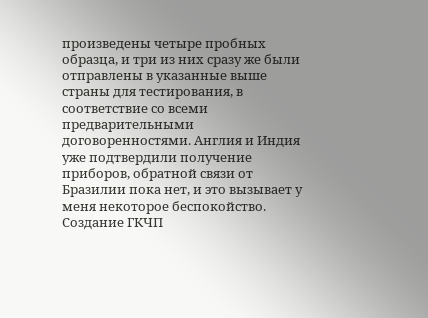произведены четыре пробных образца, и три из них сразу же были отправлены в указанные выше страны для тестирования, в соответствие со всеми предварительными договоренностями. Англия и Индия уже подтвердили получение приборов, обратной связи от Бразилии пока нет, и это вызывает у меня некоторое беспокойство. Создание ГКЧП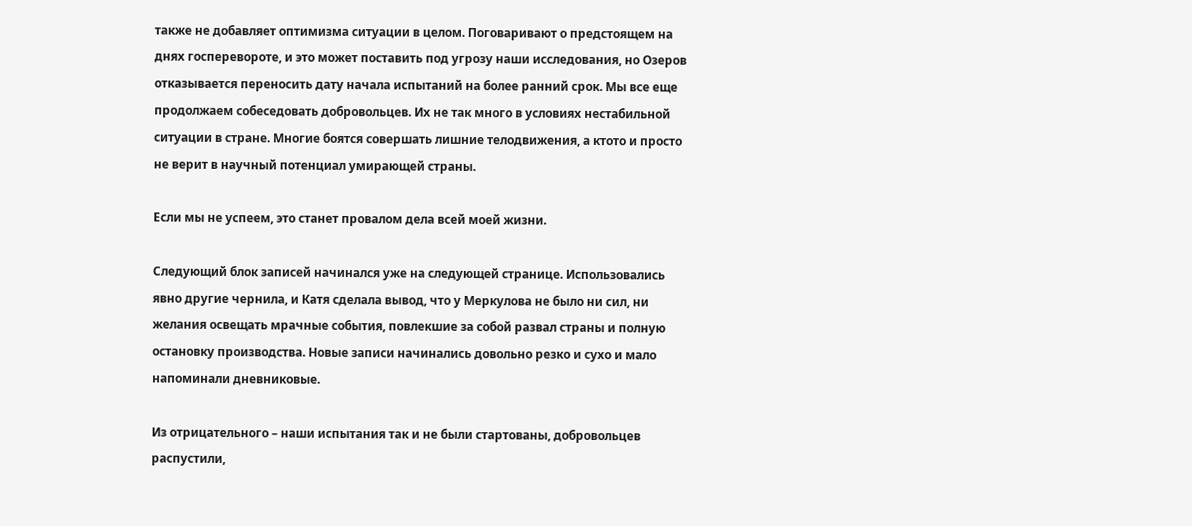также не добавляет оптимизма ситуации в целом. Поговаривают о предстоящем на днях госперевороте, и это может поставить под угрозу наши исследования, но Озеров отказывается переносить дату начала испытаний на более ранний срок. Мы все еще продолжаем собеседовать добровольцев. Их не так много в условиях нестабильной ситуации в стране. Многие боятся совершать лишние телодвижения, а ктото и просто не верит в научный потенциал умирающей страны.

Если мы не успеем, это станет провалом дела всей моей жизни.

Следующий блок записей начинался уже на следующей странице. Использовались явно другие чернила, и Катя сделала вывод, что у Меркулова не было ни сил, ни желания освещать мрачные события, повлекшие за собой развал страны и полную остановку производства. Новые записи начинались довольно резко и сухо и мало напоминали дневниковые.

Из отрицательного – наши испытания так и не были стартованы, добровольцев распустили,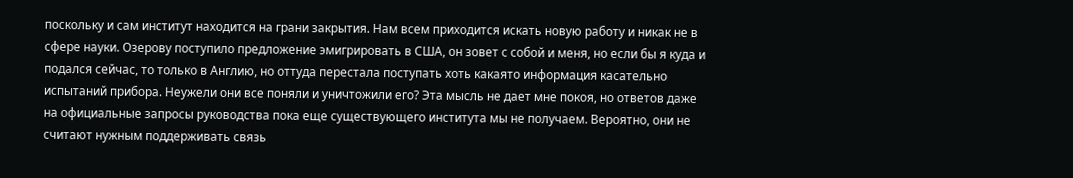поскольку и сам институт находится на грани закрытия. Нам всем приходится искать новую работу и никак не в сфере науки. Озерову поступило предложение эмигрировать в США, он зовет с собой и меня, но если бы я куда и подался сейчас, то только в Англию, но оттуда перестала поступать хоть какаято информация касательно испытаний прибора. Неужели они все поняли и уничтожили его? Эта мысль не дает мне покоя, но ответов даже на официальные запросы руководства пока еще существующего института мы не получаем. Вероятно, они не считают нужным поддерживать связь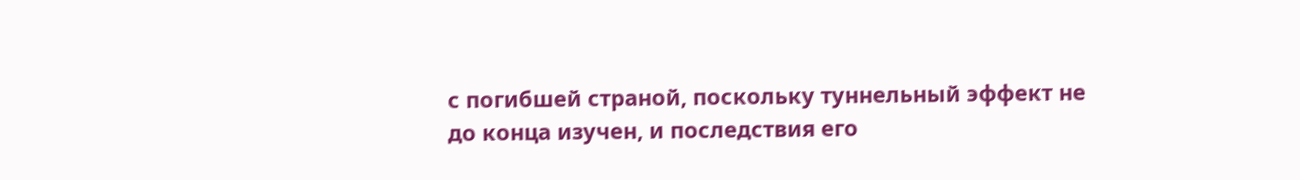с погибшей страной, поскольку туннельный эффект не до конца изучен, и последствия его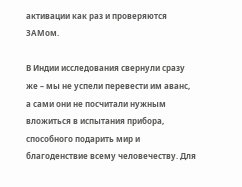активации как раз и проверяются ЗАМом.

В Индии исследования свернули сразу же – мы не успели перевести им аванс, а сами они не посчитали нужным вложиться в испытания прибора, способного подарить мир и благоденствие всему человечеству. Для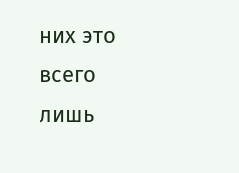них это всего лишь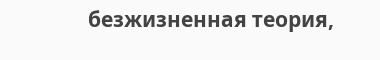безжизненная теория,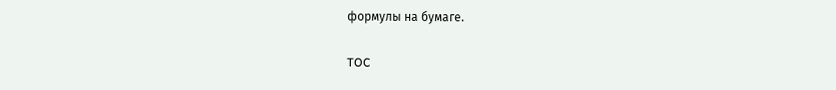формулы на бумаге.

TOC